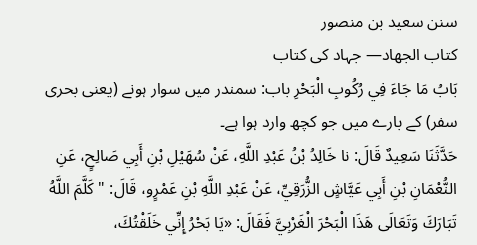سنن سعید بن منصور
كتاب الجهاد— جہاد کی کتاب
بَابُ مَا جَاءَ فِي رُكُوبِ الْبَحْرِ باب: سمندر میں سوار ہونے (یعنی بحری سفر) کے بارے میں جو کچھ وارد ہوا ہے۔
حَدَّثَنَا سَعِيدٌ قَالَ: نا خَالِدُ بْنُ عَبْدِ اللَّهِ، عَنْ سُهَيْلِ بْنِ أَبِي صَالِحٍ، عَنِ النُّعْمَانِ بْنِ أَبِي عَيَّاشٍ الزُّرَقِيِّ، عَنْ عَبْدِ اللَّهِ بْنِ عَمْرٍو، قَالَ: " كَلَّمَ اللَّهُ تَبَارَكَ وَتَعَالَى هَذَا الْبَحْرَ الْغَرْبِيَّ فَقَالَ: «يَا بَحْرُ إِنِّي خَلَقْتُكَ،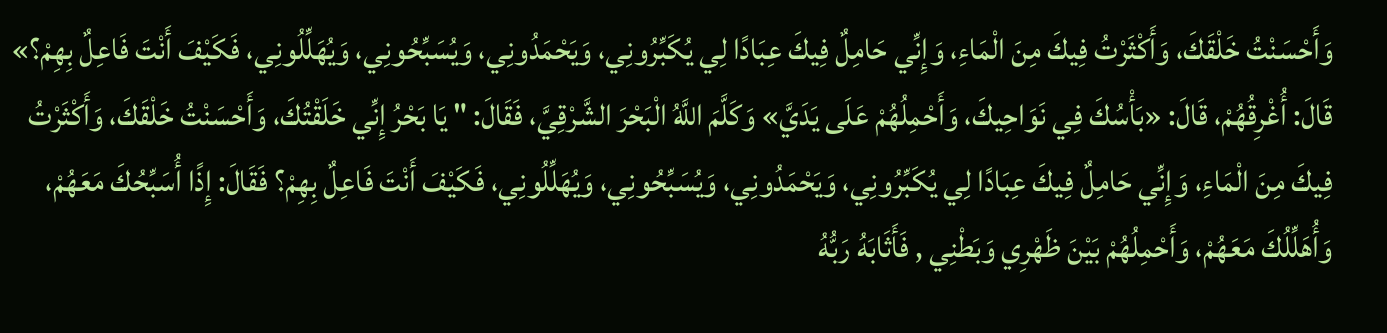وَأَحْسَنْتُ خَلْقَكَ، وَأَكْثَرْتُ فِيكَ مِنَ الْمَاءِ، وَإِنِّي حَامِلٌ فِيكَ عِبَادًا لِي يُكَبِّرُونِي، وَيَحْمَدُونِي، وَيُسَبِّحُونِي، وَيُهَلِّلُونِي، فَكَيْفَ أَنْتَ فَاعِلٌ بِهِمْ؟» قَالَ: أُغْرِقُهُمْ، قَالَ: «بَأْسُكَ فِي نَوَاحِيكَ، وَأَحْمِلُهُمْ عَلَى يَدَيَّ» وَكَلَّمَ اللَّهُ الْبَحْرَ الشَّرْقِيَّ، فَقَالَ: " يَا بَحْرُ إِنِّي خَلَقْتُكَ، وَأَحْسَنْتُ خَلْقَكَ، وَأَكْثَرْتُ فِيكَ مِنَ الْمَاءِ، وَإِنِّي حَامِلٌ فِيكَ عِبَادًا لِي يُكَبِّرُونِي، وَيَحْمَدُونِي، وَيُسَبِّحُونِي، وَيُهَلِّلُونِي، فَكَيْفَ أَنْتَ فَاعِلٌ بِهِمْ؟ فَقَالَ: إِذًا أُسَبِّحُكَ مَعَهُمْ، وَأُهَلِّلُكَ مَعَهُمْ، وَأَحْمِلُهُمْ بَيْنَ ظَهْرِي وَبَطْنِي , فَأَثَابَهُ رَبُّهُ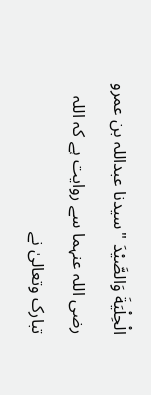الْحِلْيَةَ وَالصَّيْدَ "سیدنا عبداللہ بن عمرو رضی اللہ عنہما سے روایت ہے کہ اللہ تبارک وتعالیٰ نے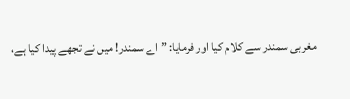مغربی سمندر سے کلام کیا اور فرمایا: ”اے سمندر! میں نے تجھے پیدا کیا ہے،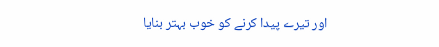اور تیرے پیدا کرنے کو خوب بہتر بنایا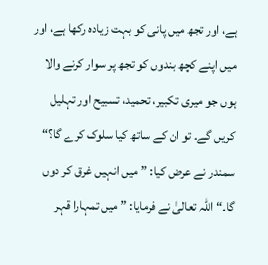ہے، اور تجھ میں پانی کو بہت زیادہ رکھا ہے، اور میں اپنے کچھ بندوں کو تجھ پر سوار کرنے والا ہوں جو میری تکبیر، تحمید، تسبیح اور تہلیل کریں گے۔ تو ان کے ساتھ کیا سلوک کرے گا؟“ سمندر نے عرض کیا: ”میں انہیں غرق کر دوں گا۔“ اللہ تعالیٰ نے فرمایا: ”میں تمہارا قہر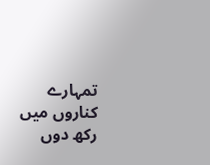تمہارے کناروں میں رکھ دوں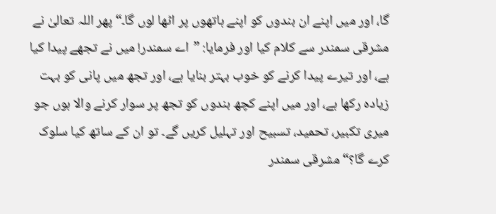گا، اور میں اپنے ان بندوں کو اپنے ہاتھوں پر اٹھا لوں گا۔“ پھر اللہ تعالیٰ نے مشرقی سمندر سے کلام کیا اور فرمایا: ”اے سمندر! میں نے تجھے پیدا کیا ہے، اور تیرے پیدا کرنے کو خوب بہتر بنایا ہے، اور تجھ میں پانی کو بہت زیادہ رکھا ہے، اور میں اپنے کچھ بندوں کو تجھ پر سوار کرنے والا ہوں جو میری تکبیر، تحمید، تسبیح اور تہلیل کریں گے۔ تو ان کے ساتھ کیا سلوک کرے گا؟“ مشرقی سمندر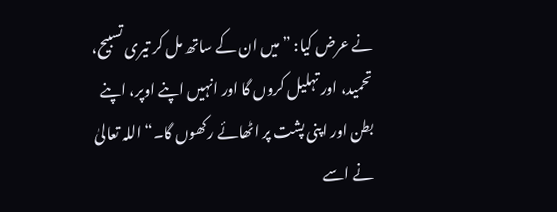نے عرض کیا: ”میں ان کے ساتھ مل کر تیری تسبیح، تحمید، اور تہلیل کروں گا اور انہیں اپنے اوپر، اپنے بطن اور اپنی پشت پر اٹھائے رکھوں گا۔“ اللہ تعالیٰ نے اسے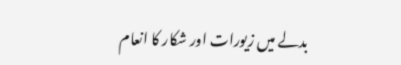بدلے میں زیورات اور شکار کا انعام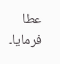عطا فرمایا۔